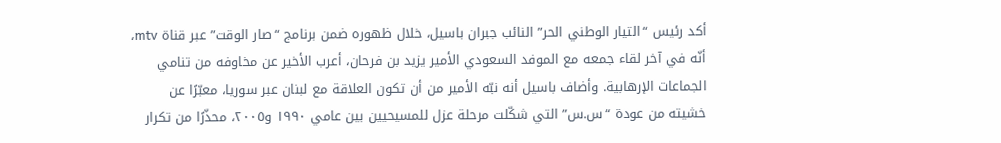أكد رئيس “التيار الوطني الحر” النائب جبران باسيل، خلال ظهوره ضمن برنامج “صار الوقت” عبر قناة mtv، أنّه في آخر لقاء جمعه مع الموفد السعودي الأمير يزيد بن فرحان، أعرب الأخير عن مخاوفه من تنامي الجماعات الإرهابية. وأضاف باسيل أنه نبّه الأمير من أن تكون العلاقة مع لبنان عبر سوريا، معبّرًا عن خشيته من عودة “س.س” التي شكّلت مرحلة عزل للمسيحيين بين عامي ١٩٩٠ و٢٠٠٥، محذّرًا من تكرار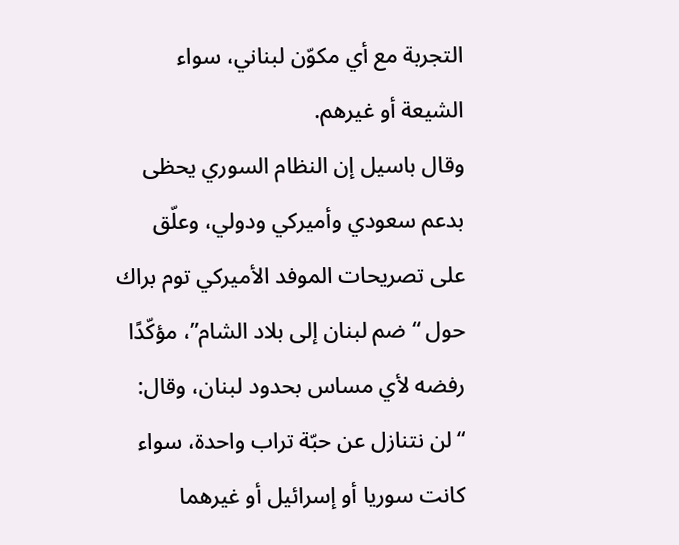التجربة مع أي مكوّن لبناني، سواء الشيعة أو غيرهم.
وقال باسيل إن النظام السوري يحظى بدعم سعودي وأميركي ودولي، وعلّق على تصريحات الموفد الأميركي توم براك حول “ضم لبنان إلى بلاد الشام”، مؤكّدًا رفضه لأي مساس بحدود لبنان، وقال: “لن نتنازل عن حبّة تراب واحدة، سواء كانت سوريا أو إسرائيل أو غيرهما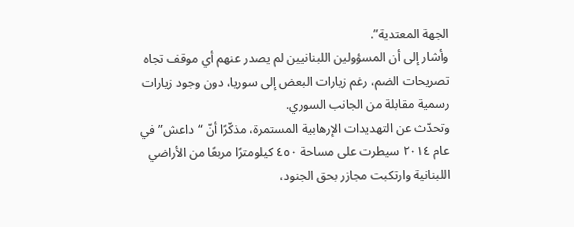الجهة المعتدية”.
وأشار إلى أن المسؤولين اللبنانيين لم يصدر عنهم أي موقف تجاه تصريحات الضم، رغم زيارات البعض إلى سوريا، دون وجود زيارات رسمية مقابلة من الجانب السوري.
وتحدّث عن التهديدات الإرهابية المستمرة، مذكّرًا أنّ “داعش” في عام ٢٠١٤ سيطرت على مساحة ٤٥٠ كيلومترًا مربعًا من الأراضي اللبنانية وارتكبت مجازر بحق الجنود،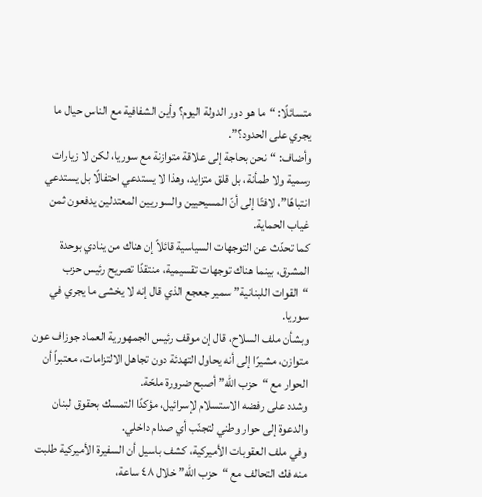متسائلًا: “ما هو دور الدولة اليوم؟ وأين الشفافية مع الناس حيال ما يجري على الحدود؟”.
وأضاف: “نحن بحاجة إلى علاقة متوازنة مع سوريا، لكن لا زيارات رسمية ولا طمأنة، بل قلق متزايد، وهذا لا يستدعي احتفالًا بل يستدعي انتباهًا”، لافتًا إلى أنّ المسيحيين والسوريين المعتدلين يدفعون ثمن غياب الحماية.
كما تحدّث عن التوجهات السياسية قائلاً إن هناك من ينادي بوحدة المشرق، بينما هناك توجهات تقسيمية، منتقدًا تصريح رئيس حزب “القوات اللبنانية” سمير جعجع الذي قال إنه لا يخشى ما يجري في سوريا.
وبشأن ملف السلاح، قال إن موقف رئيس الجمهورية العماد جوزاف عون متوازن، مشيرًا إلى أنه يحاول التهدئة دون تجاهل الالتزامات، معتبراً أن الحوار مع “حزب الله” أصبح ضرورة ملحّة.
وشدد على رفضه الاستسلام لإسرائيل، مؤكدًا التمسك بحقوق لبنان والدعوة إلى حوار وطني لتجنّب أي صدام داخلي.
وفي ملف العقوبات الأميركية، كشف باسيل أن السفيرة الأميركية طلبت منه فك التحالف مع “حزب الله” خلال ٤٨ ساعة،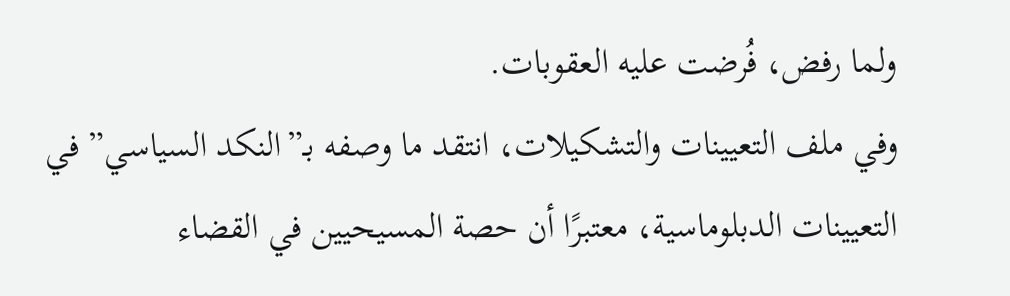ولما رفض، فُرضت عليه العقوبات.
وفي ملف التعيينات والتشكيلات، انتقد ما وصفه بـ”النكد السياسي” في التعيينات الدبلوماسية، معتبرًا أن حصة المسيحيين في القضاء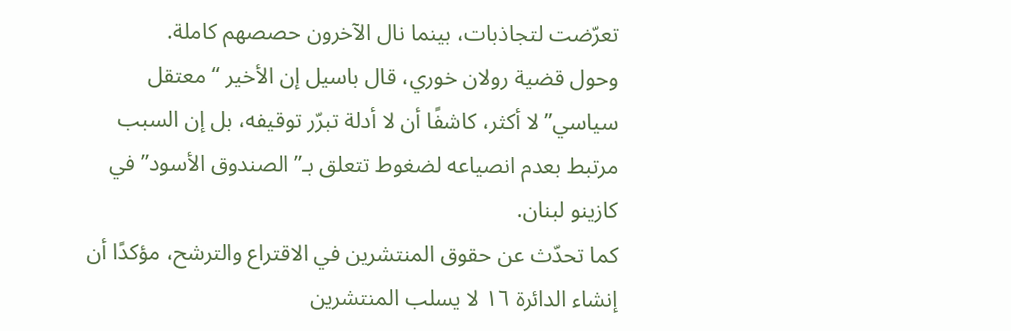تعرّضت لتجاذبات، بينما نال الآخرون حصصهم كاملة.
وحول قضية رولان خوري، قال باسيل إن الأخير “معتقل سياسي” لا أكثر، كاشفًا أن لا أدلة تبرّر توقيفه، بل إن السبب مرتبط بعدم انصياعه لضغوط تتعلق بـ”الصندوق الأسود” في كازينو لبنان.
كما تحدّث عن حقوق المنتشرين في الاقتراع والترشح، مؤكدًا أن إنشاء الدائرة ١٦ لا يسلب المنتشرين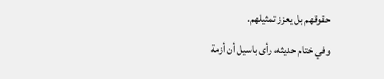حقوقهم بل يعزز تمثيلهم.
وفي ختام حديثه، رأى باسيل أن أزمة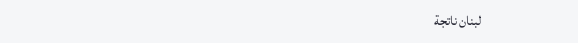لبنان ناتجة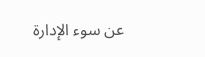عن سوء الإدارة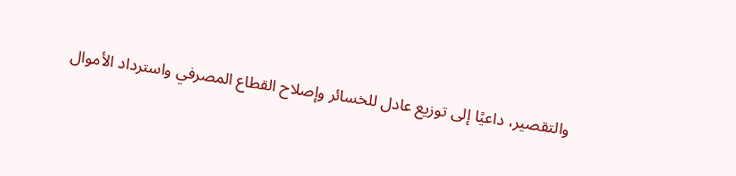والتقصير، داعيًا إلى توزيع عادل للخسائر وإصلاح القطاع المصرفي واسترداد الأموال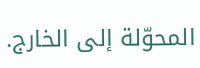المحوّلة إلى الخارج.